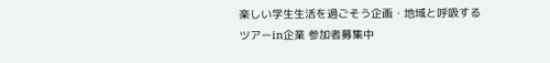楽しい学生生活を過ごそう企画・地域と呼吸するツアーin企業 参加者募集中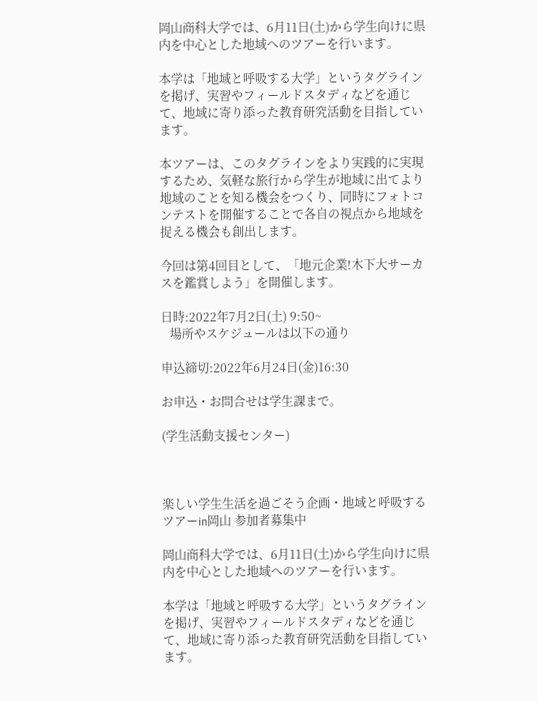岡山商科大学では、6月11日(土)から学生向けに県内を中心とした地域へのツアーを行います。

本学は「地域と呼吸する大学」というタグラインを掲げ、実習やフィールドスタディなどを通じて、地域に寄り添った教育研究活動を目指しています。

本ツアーは、このタグラインをより実践的に実現するため、気軽な旅行から学生が地域に出てより地域のことを知る機会をつくり、同時にフォトコンテストを開催することで各自の視点から地域を捉える機会も創出します。

今回は第4回目として、「地元企業!木下大サーカスを鑑賞しよう」を開催します。

日時:2022年7月2日(土) 9:50~
   場所やスケジュールは以下の通り

申込締切:2022年6月24日(金)16:30

お申込・お問合せは学生課まで。

(学生活動支援センター)



楽しい学生生活を過ごそう企画・地域と呼吸するツアーin岡山 参加者募集中

岡山商科大学では、6月11日(土)から学生向けに県内を中心とした地域へのツアーを行います。

本学は「地域と呼吸する大学」というタグラインを掲げ、実習やフィールドスタディなどを通じて、地域に寄り添った教育研究活動を目指しています。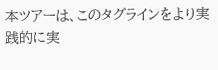本ツアーは、このタグラインをより実践的に実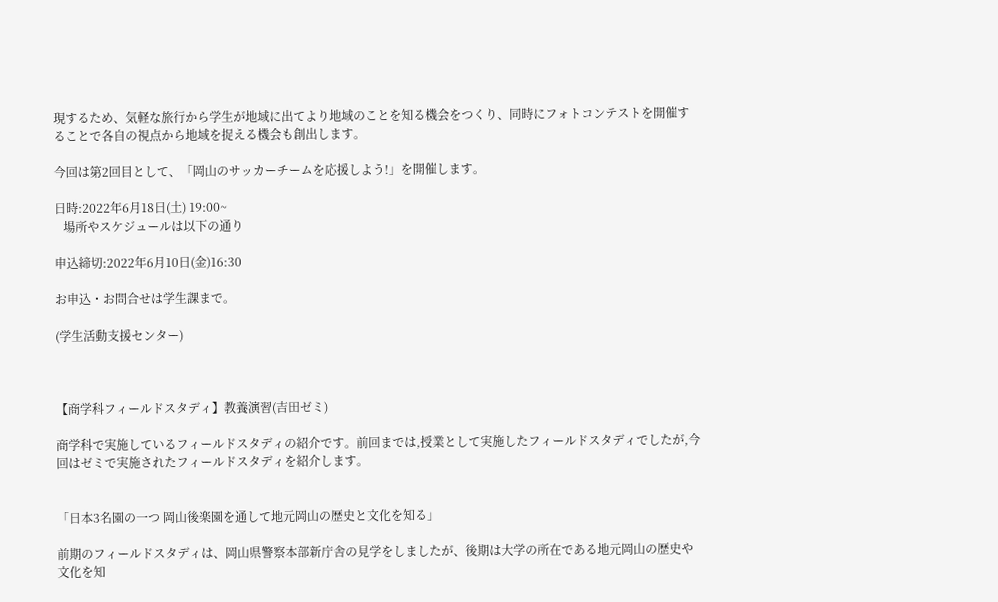現するため、気軽な旅行から学生が地域に出てより地域のことを知る機会をつくり、同時にフォトコンテストを開催することで各自の視点から地域を捉える機会も創出します。

今回は第2回目として、「岡山のサッカーチームを応援しよう!」を開催します。

日時:2022年6月18日(土) 19:00~
   場所やスケジュールは以下の通り

申込締切:2022年6月10日(金)16:30

お申込・お問合せは学生課まで。

(学生活動支援センター)



【商学科フィールドスタディ】教養演習(吉田ゼミ)

商学科で実施しているフィールドスタディの紹介です。前回までは,授業として実施したフィールドスタディでしたが,今回はゼミで実施されたフィールドスタディを紹介します。


「日本3名園の一つ 岡山後楽園を通して地元岡山の歴史と文化を知る」

前期のフィールドスタディは、岡山県警察本部新庁舎の見学をしましたが、後期は大学の所在である地元岡山の歴史や文化を知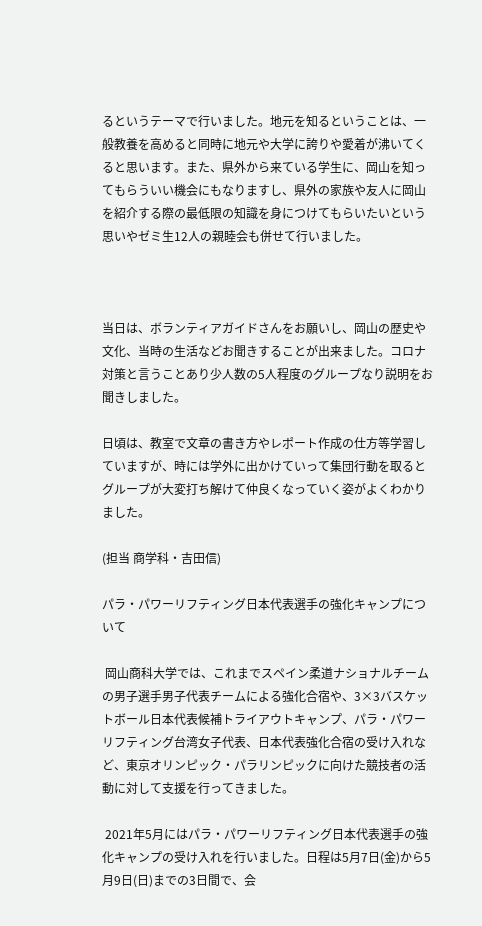るというテーマで行いました。地元を知るということは、一般教養を高めると同時に地元や大学に誇りや愛着が沸いてくると思います。また、県外から来ている学生に、岡山を知ってもらういい機会にもなりますし、県外の家族や友人に岡山を紹介する際の最低限の知識を身につけてもらいたいという思いやゼミ生12人の親睦会も併せて行いました。



当日は、ボランティアガイドさんをお願いし、岡山の歴史や文化、当時の生活などお聞きすることが出来ました。コロナ対策と言うことあり少人数の5人程度のグループなり説明をお聞きしました。

日頃は、教室で文章の書き方やレポート作成の仕方等学習していますが、時には学外に出かけていって集団行動を取るとグループが大変打ち解けて仲良くなっていく姿がよくわかりました。

(担当 商学科・吉田信)

パラ・パワーリフティング日本代表選手の強化キャンプについて

 岡山商科大学では、これまでスペイン柔道ナショナルチームの男子選手男子代表チームによる強化合宿や、3×3バスケットボール日本代表候補トライアウトキャンプ、パラ・パワーリフティング台湾女子代表、日本代表強化合宿の受け入れなど、東京オリンピック・パラリンピックに向けた競技者の活動に対して支援を行ってきました。

 2021年5月にはパラ・パワーリフティング日本代表選手の強化キャンプの受け入れを行いました。日程は5月7日(金)から5月9日(日)までの3日間で、会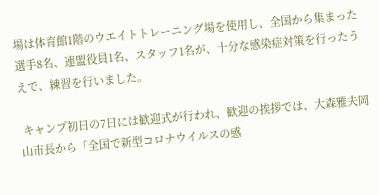場は体育館1階のウエイトトレーニング場を使用し、全国から集まった選手8名、連盟役員1名、スタッフ1名が、十分な感染症対策を行ったうえで、練習を行いました。

 キャンプ初日の7日には歓迎式が行われ、歓迎の挨拶では、大森雅夫岡山市長から「全国で新型コロナウイルスの感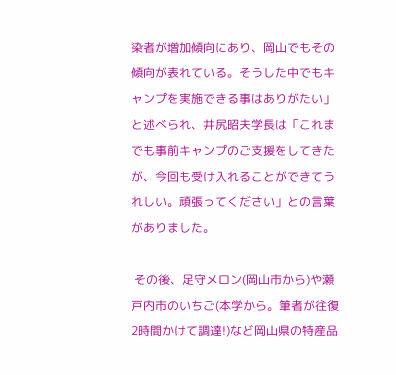染者が増加傾向にあり、岡山でもその傾向が表れている。そうした中でもキャンプを実施できる事はありがたい」と述べられ、井尻昭夫学長は「これまでも事前キャンプのご支援をしてきたが、今回も受け入れることができてうれしい。頑張ってください」との言葉がありました。

 その後、足守メロン(岡山市から)や瀬戸内市のいちご(本学から。筆者が往復2時間かけて調達!)など岡山県の特産品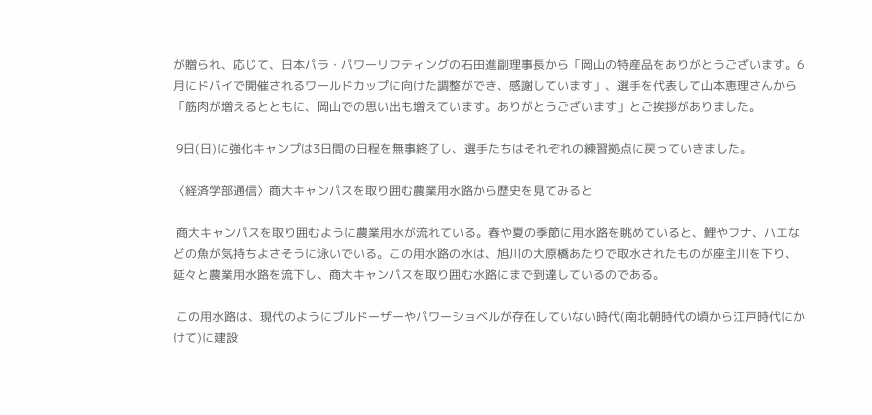が贈られ、応じて、日本パラ・パワーリフティングの石田進副理事長から「岡山の特産品をありがとうございます。6月にドバイで開催されるワールドカップに向けた調整ができ、感謝しています」、選手を代表して山本恵理さんから「筋肉が増えるとともに、岡山での思い出も増えています。ありがとうございます」とご挨拶がありました。

 9日(日)に強化キャンプは3日間の日程を無事終了し、選手たちはそれぞれの練習拠点に戻っていきました。

〈経済学部通信〉商大キャンパスを取り囲む農業用水路から歴史を見てみると

 商大キャンパスを取り囲むように農業用水が流れている。春や夏の季節に用水路を眺めていると、鯉やフナ、ハエなどの魚が気持ちよさそうに泳いでいる。この用水路の水は、旭川の大原橋あたりで取水されたものが座主川を下り、延々と農業用水路を流下し、商大キャンパスを取り囲む水路にまで到達しているのである。

 この用水路は、現代のようにブルドーザーやパワーショベルが存在していない時代(南北朝時代の頃から江戸時代にかけて)に建設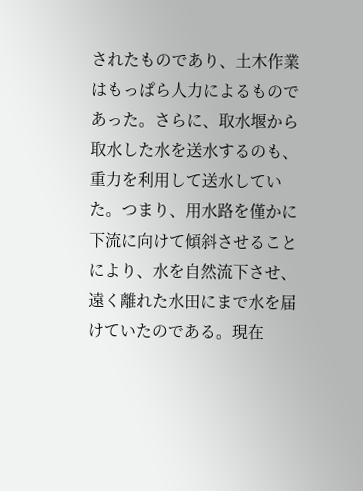されたものであり、土木作業はもっぱら人力によるものであった。さらに、取水堰から取水した水を送水するのも、重力を利用して送水していた。つまり、用水路を僅かに下流に向けて傾斜させることにより、水を自然流下させ、遠く離れた水田にまで水を届けていたのである。現在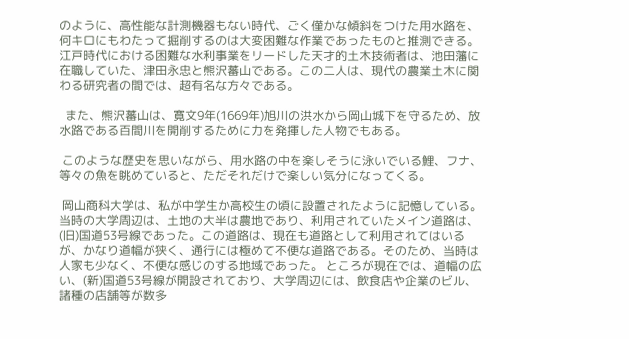のように、高性能な計測機器もない時代、ごく僅かな傾斜をつけた用水路を、何キロにもわたって掘削するのは大変困難な作業であったものと推測できる。江戸時代における困難な水利事業をリードした天才的土木技術者は、池田藩に在職していた、津田永忠と熊沢蕃山である。この二人は、現代の農業土木に関わる研究者の間では、超有名な方々である。

  また、熊沢蕃山は、寛文9年(1669年)旭川の洪水から岡山城下を守るため、放水路である百間川を開削するために力を発揮した人物でもある。

 このような歴史を思いながら、用水路の中を楽しそうに泳いでいる鯉、フナ、等々の魚を眺めていると、ただそれだけで楽しい気分になってくる。

 岡山商科大学は、私が中学生か高校生の頃に設置されたように記憶している。当時の大学周辺は、土地の大半は農地であり、利用されていたメイン道路は、(旧)国道53号線であった。この道路は、現在も道路として利用されてはいるが、かなり道幅が狭く、通行には極めて不便な道路である。そのため、当時は人家も少なく、不便な感じのする地域であった。 ところが現在では、道幅の広い、(新)国道53号線が開設されており、大学周辺には、飲食店や企業のビル、諸種の店舗等が数多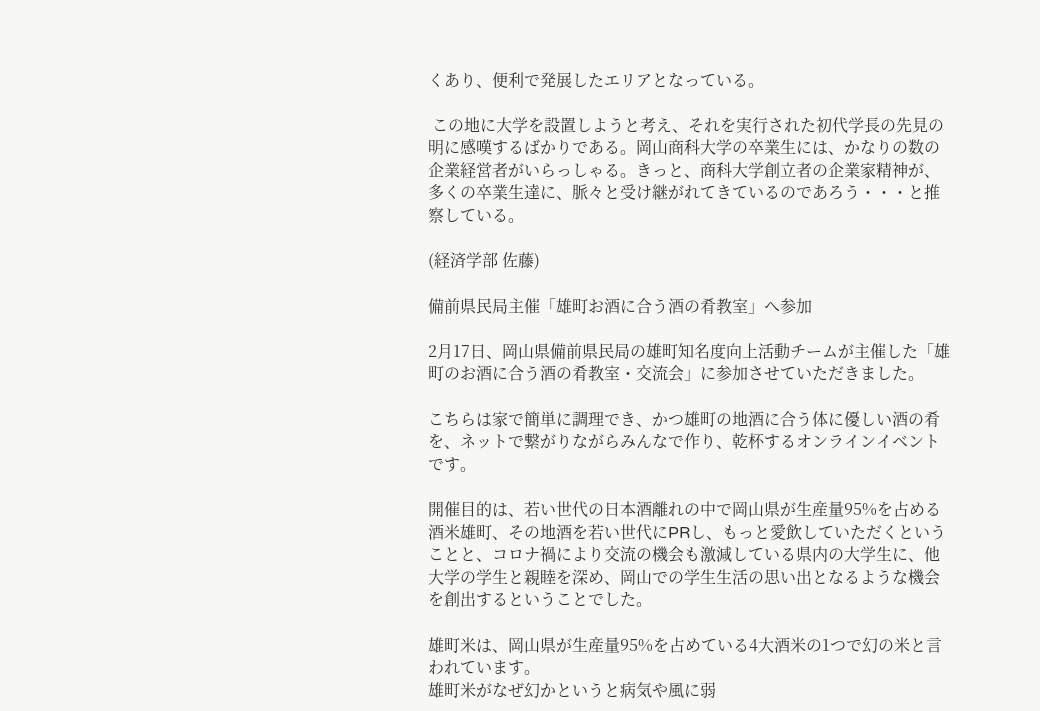くあり、便利で発展したエリアとなっている。

 この地に大学を設置しようと考え、それを実行された初代学長の先見の明に感嘆するばかりである。岡山商科大学の卒業生には、かなりの数の企業経営者がいらっしゃる。きっと、商科大学創立者の企業家精神が、多くの卒業生達に、脈々と受け継がれてきているのであろう・・・と推察している。

(経済学部 佐藤)

備前県民局主催「雄町お酒に合う酒の肴教室」へ参加

2月17日、岡山県備前県民局の雄町知名度向上活動チームが主催した「雄町のお酒に合う酒の肴教室・交流会」に参加させていただきました。

こちらは家で簡単に調理でき、かつ雄町の地酒に合う体に優しい酒の肴を、ネットで繋がりながらみんなで作り、乾杯するオンラインイベントです。

開催目的は、若い世代の日本酒離れの中で岡山県が生産量95%を占める酒米雄町、その地酒を若い世代にPRし、もっと愛飲していただくということと、コロナ禍により交流の機会も激減している県内の大学生に、他大学の学生と親睦を深め、岡山での学生生活の思い出となるような機会を創出するということでした。

雄町米は、岡山県が生産量95%を占めている4大酒米の1つで幻の米と言われています。
雄町米がなぜ幻かというと病気や風に弱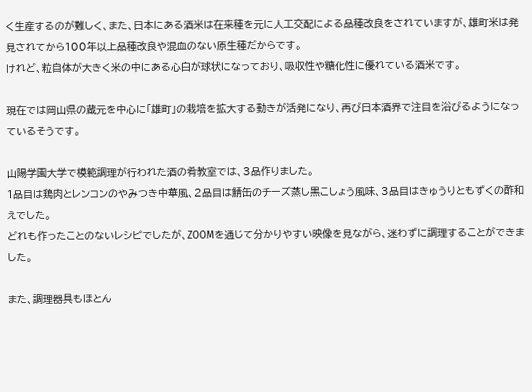く生産するのが難しく、また、日本にある酒米は在来種を元に人工交配による品種改良をされていますが、雄町米は発見されてから100年以上品種改良や混血のない原生種だからです。
けれど、粒自体が大きく米の中にある心白が球状になっており、吸収性や糖化性に優れている酒米です。

現在では岡山県の蔵元を中心に「雄町」の栽培を拡大する動きが活発になり、再び日本酒界で注目を浴びるようになっているそうです。

山陽学園大学で模範調理が行われた酒の肴教室では、3品作りました。
1品目は鶏肉とレンコンのやみつき中華風、2品目は鯖缶のチーズ蒸し黒こしょう風味、3品目はきゅうりともずくの酢和えでした。
どれも作ったことのないレシピでしたが、ZOOMを通じて分かりやすい映像を見ながら、迷わずに調理することができました。

また、調理器具もほとん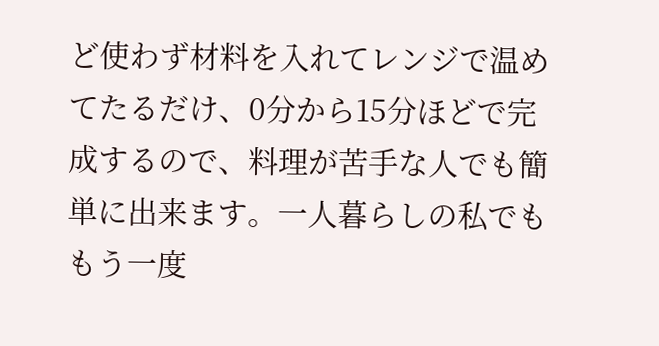ど使わず材料を入れてレンジで温めてたるだけ、0分から15分ほどで完成するので、料理が苦手な人でも簡単に出来ます。一人暮らしの私でももう一度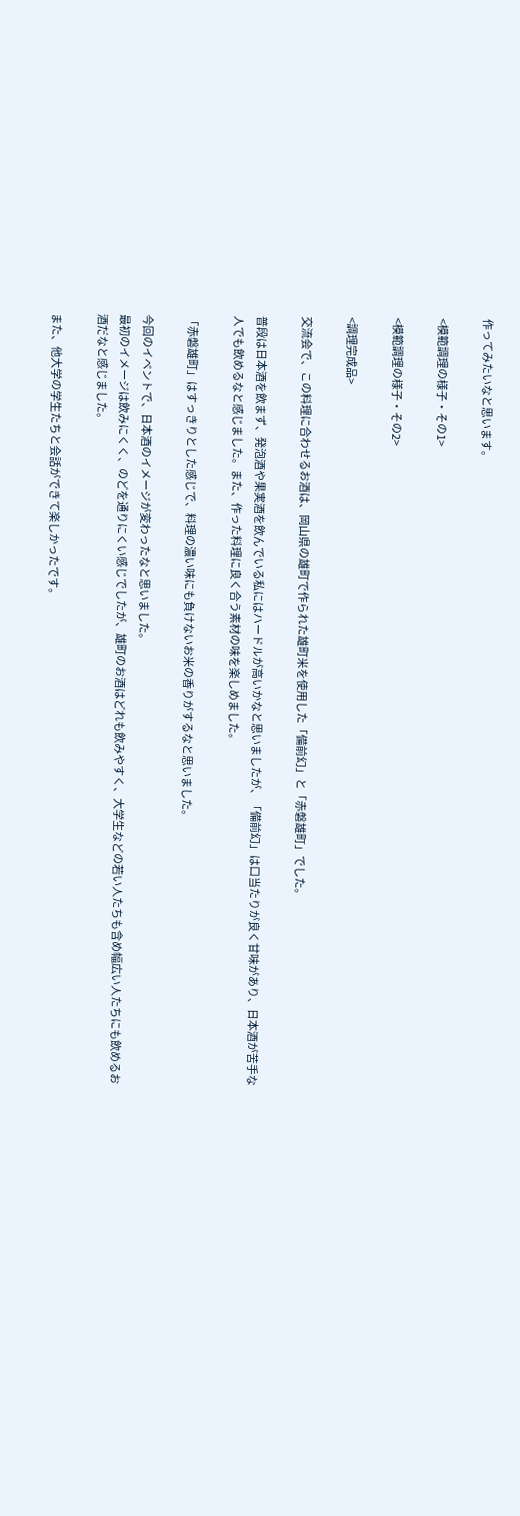作ってみたいなと思います。

<模範調理の様子・その1>

<模範調理の様子・その2>

<調理完成品>

交流会で、この料理に合わせるお酒は、岡山県の雄町で作られた雄町米を使用した「備前幻」と「赤磐雄町」でした。

普段は日本酒を飲まず、発泡酒や果実酒を飲んでいる私にはハードルが高いかなと思いましたが、「備前幻」は口当たりが良く甘味があり、日本酒が苦手な人でも飲めるなと感じました。また、作った料理に良く合う素材の味を楽しめました。

「赤磐雄町」はすっきりとした感じで、料理の濃い味にも負けないお米の香りがするなと思いました。

今回のイベントで、日本酒のイメージが変わったなと思いました。
最初のイメージは飲みにくく、のどを通りにくい感じでしたが、雄町のお酒はどれも飲みやすく、大学生などの若い人たちも含め幅広い人たちにも飲めるお酒だなと感じました。

また、他大学の学生たちと会話ができて楽しかったです。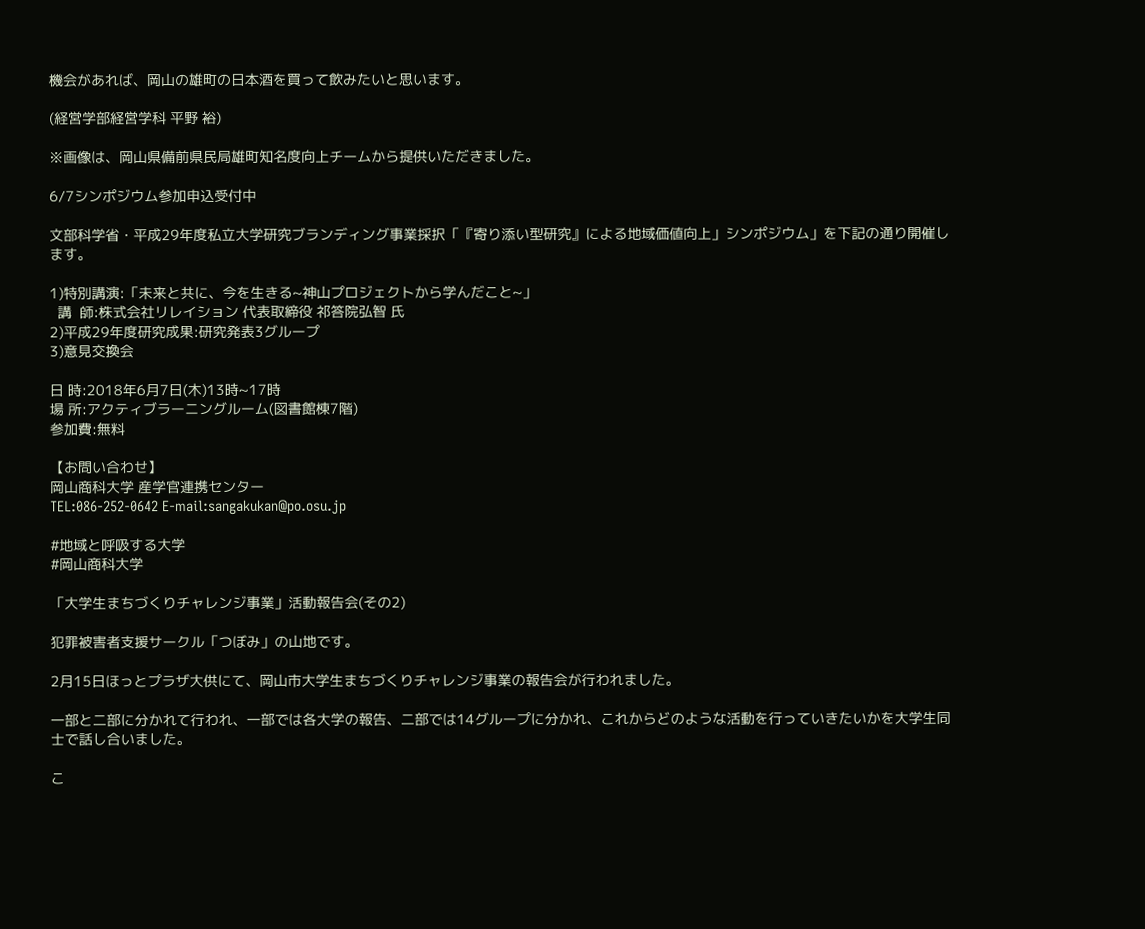機会があれば、岡山の雄町の日本酒を買って飲みたいと思います。

(経営学部経営学科 平野 裕)

※画像は、岡山県備前県民局雄町知名度向上チームから提供いただきました。

6/7シンポジウム参加申込受付中

文部科学省・平成29年度私立大学研究ブランディング事業採択「『寄り添い型研究』による地域価値向上」シンポジウム」を下記の通り開催します。

1)特別講演:「未来と共に、今を生きる~神山プロジェクトから学んだこと~」
  講  師:株式会社リレイション 代表取締役 祁答院弘智 氏
2)平成29年度研究成果:研究発表3グループ
3)意見交換会

日 時:2018年6月7日(木)13時~17時
場 所:アクティブラーニングルーム(図書館棟7階)
参加費:無料

【お問い合わせ】
岡山商科大学 産学官連携センター
TEL:086-252-0642 E-mail:sangakukan@po.osu.jp

#地域と呼吸する大学
#岡山商科大学

「大学生まちづくりチャレンジ事業」活動報告会(その2)

犯罪被害者支援サークル「つぼみ」の山地です。

2月15日ほっとプラザ大供にて、岡山市大学生まちづくりチャレンジ事業の報告会が行われました。

一部と二部に分かれて行われ、一部では各大学の報告、二部では14グループに分かれ、これからどのような活動を行っていきたいかを大学生同士で話し合いました。

こ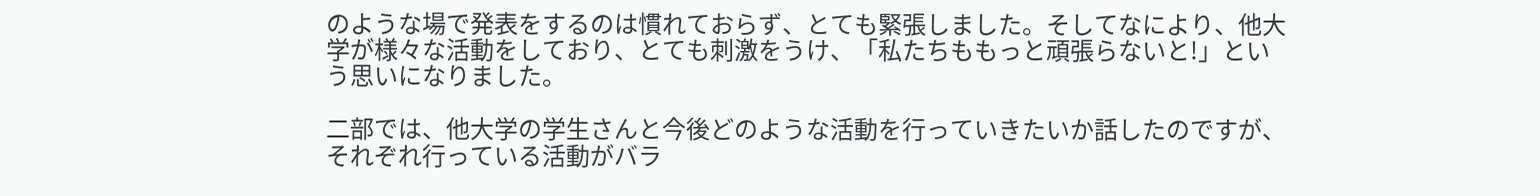のような場で発表をするのは慣れておらず、とても緊張しました。そしてなにより、他大学が様々な活動をしており、とても刺激をうけ、「私たちももっと頑張らないと!」という思いになりました。

二部では、他大学の学生さんと今後どのような活動を行っていきたいか話したのですが、それぞれ行っている活動がバラ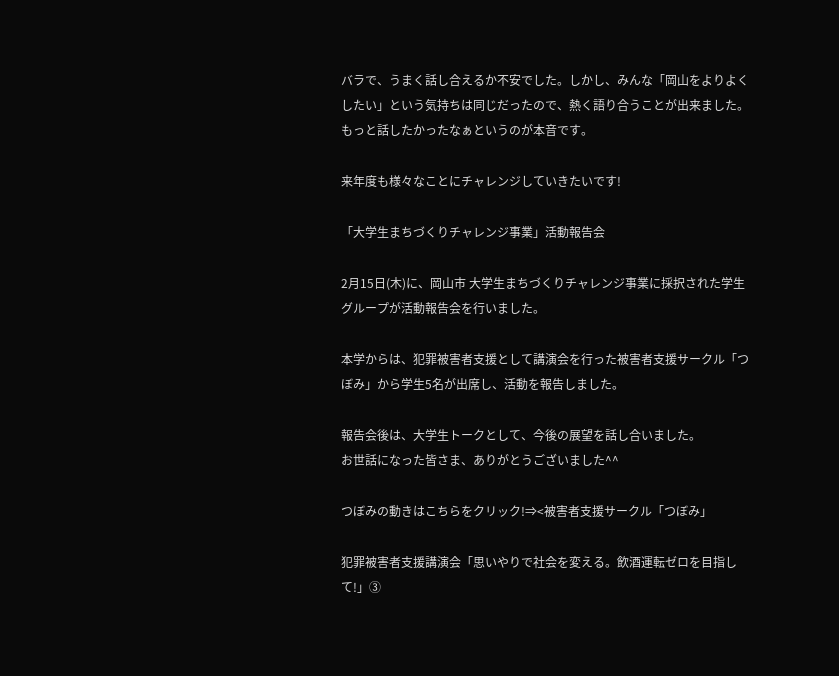バラで、うまく話し合えるか不安でした。しかし、みんな「岡山をよりよくしたい」という気持ちは同じだったので、熱く語り合うことが出来ました。もっと話したかったなぁというのが本音です。

来年度も様々なことにチャレンジしていきたいです!

「大学生まちづくりチャレンジ事業」活動報告会

2月15日(木)に、岡山市 大学生まちづくりチャレンジ事業に採択された学生グループが活動報告会を行いました。

本学からは、犯罪被害者支援として講演会を行った被害者支援サークル「つぼみ」から学生5名が出席し、活動を報告しました。

報告会後は、大学生トークとして、今後の展望を話し合いました。
お世話になった皆さま、ありがとうございました^^

つぼみの動きはこちらをクリック!⇒<被害者支援サークル「つぼみ」

犯罪被害者支援講演会「思いやりで社会を変える。飲酒運転ゼロを目指して!」③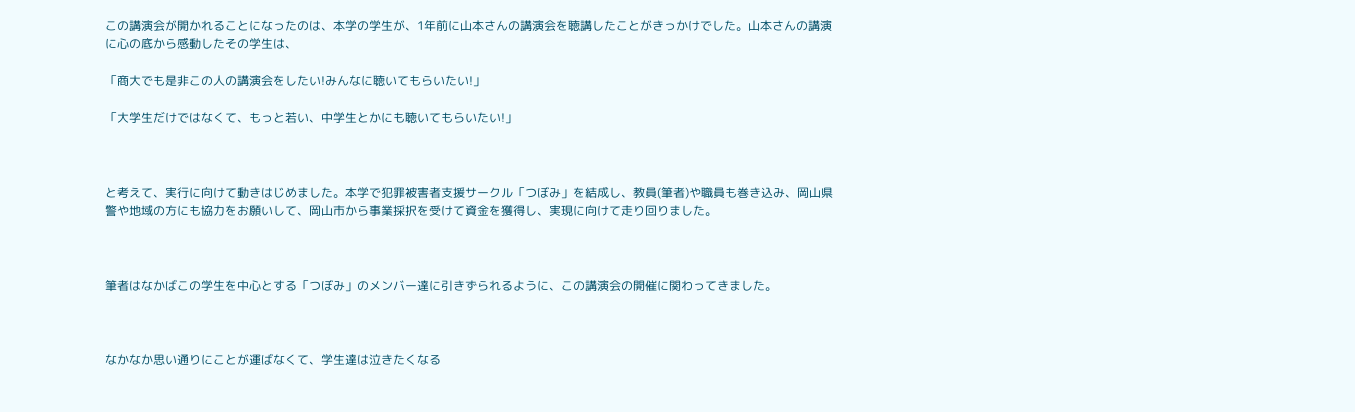この講演会が開かれることになったのは、本学の学生が、1年前に山本さんの講演会を聴講したことがきっかけでした。山本さんの講演に心の底から感動したその学生は、

「商大でも是非この人の講演会をしたい!みんなに聴いてもらいたい!」

「大学生だけではなくて、もっと若い、中学生とかにも聴いてもらいたい!」



と考えて、実行に向けて動きはじめました。本学で犯罪被害者支援サークル「つぼみ」を結成し、教員(筆者)や職員も巻き込み、岡山県警や地域の方にも協力をお願いして、岡山市から事業採択を受けて資金を獲得し、実現に向けて走り回りました。



筆者はなかばこの学生を中心とする「つぼみ」のメンバー達に引きずられるように、この講演会の開催に関わってきました。



なかなか思い通りにことが運ばなくて、学生達は泣きたくなる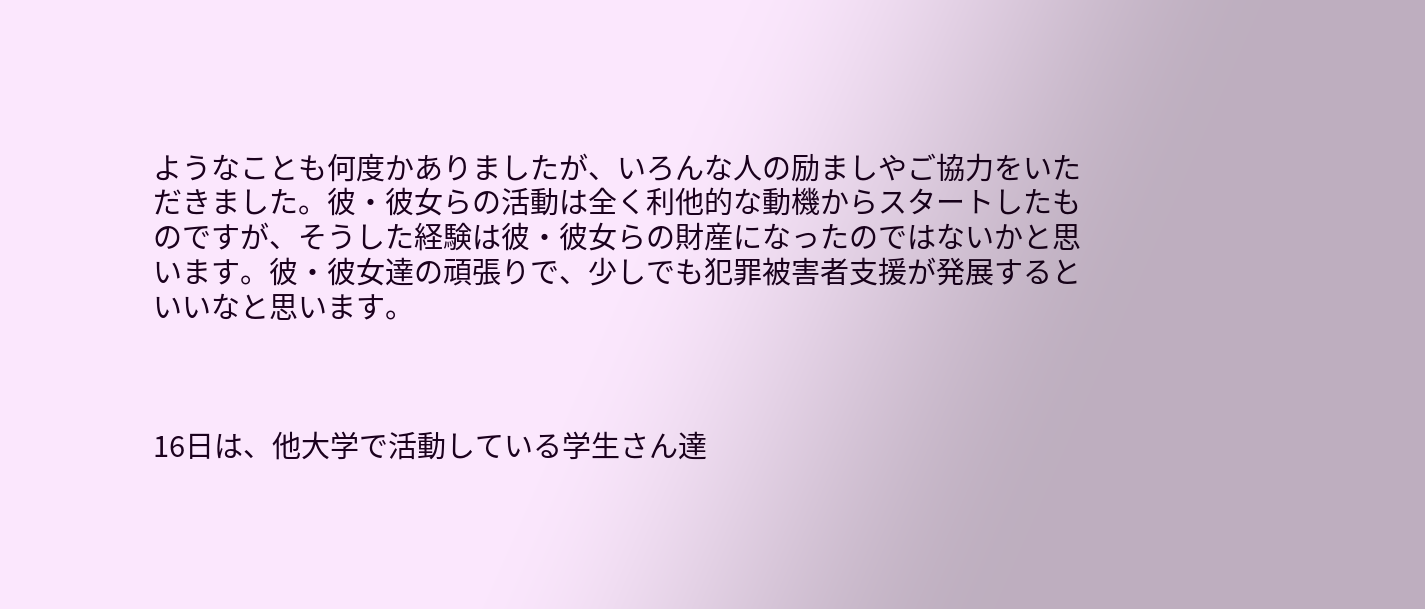ようなことも何度かありましたが、いろんな人の励ましやご協力をいただきました。彼・彼女らの活動は全く利他的な動機からスタートしたものですが、そうした経験は彼・彼女らの財産になったのではないかと思います。彼・彼女達の頑張りで、少しでも犯罪被害者支援が発展するといいなと思います。



16日は、他大学で活動している学生さん達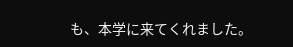も、本学に来てくれました。